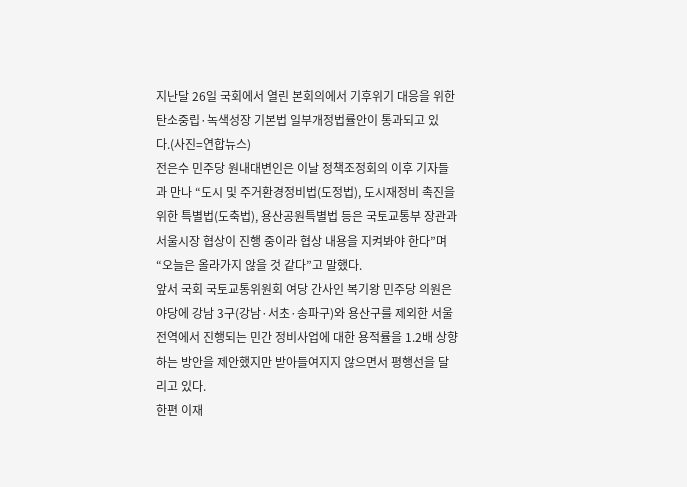지난달 26일 국회에서 열린 본회의에서 기후위기 대응을 위한 탄소중립·녹색성장 기본법 일부개정법률안이 통과되고 있다.(사진=연합뉴스)
전은수 민주당 원내대변인은 이날 정책조정회의 이후 기자들과 만나 “도시 및 주거환경정비법(도정법), 도시재정비 촉진을 위한 특별법(도축법), 용산공원특별법 등은 국토교통부 장관과 서울시장 협상이 진행 중이라 협상 내용을 지켜봐야 한다”며 “오늘은 올라가지 않을 것 같다”고 말했다.
앞서 국회 국토교통위원회 여당 간사인 복기왕 민주당 의원은 야당에 강남 3구(강남·서초·송파구)와 용산구를 제외한 서울 전역에서 진행되는 민간 정비사업에 대한 용적률을 1.2배 상향하는 방안을 제안했지만 받아들여지지 않으면서 평행선을 달리고 있다.
한편 이재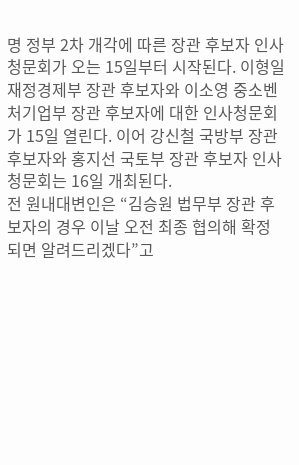명 정부 2차 개각에 따른 장관 후보자 인사청문회가 오는 15일부터 시작된다. 이형일 재정경제부 장관 후보자와 이소영 중소벤처기업부 장관 후보자에 대한 인사청문회가 15일 열린다. 이어 강신철 국방부 장관 후보자와 홍지선 국토부 장관 후보자 인사청문회는 16일 개최된다.
전 원내대변인은 “김승원 법무부 장관 후보자의 경우 이날 오전 최종 협의해 확정되면 알려드리겠다”고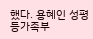했다. 용혜인 성평등가족부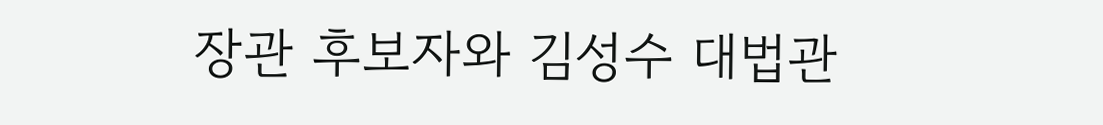장관 후보자와 김성수 대법관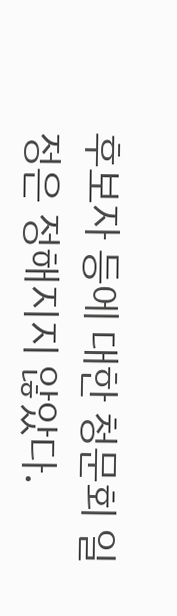후보자 등에 대한 청문회 일정은 정해지지 않았다.